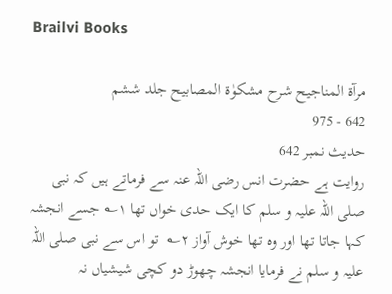Brailvi Books

مرآۃ المناجیح شرح مشکوٰۃ المصابیح جلد ششم
642 - 975
حدیث نمبر 642
روایت ہے حضرت انس رضی اللہ عنہ سے فرماتے ہیں کہ نبی صلی اللہ علیہ و سلم کا ایک حدی خواں تھا ۱؎ جسے انجشہ کہا جاتا تھا اور وہ تھا خوش آواز ۲؎  تو اس سے نبی صلی اللہ علیہ و سلم نے فرمایا انجشہ چھوڑ دو کچی شیشیاں نہ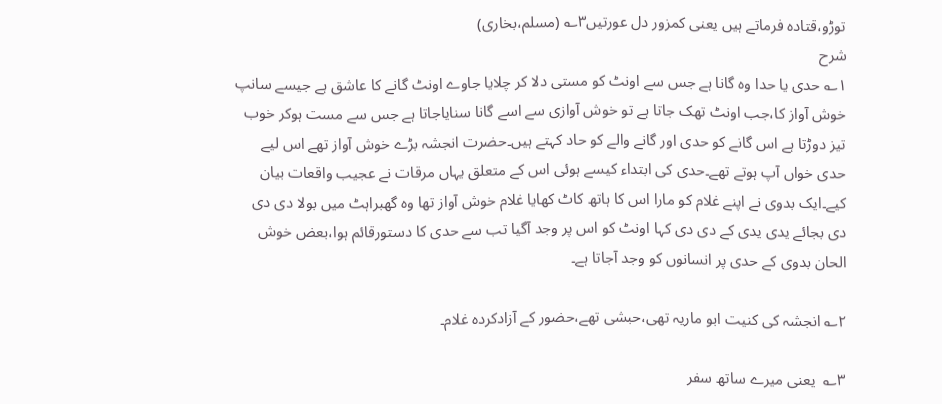توڑو،قتادہ فرماتے ہیں یعنی کمزور دل عورتیں۳؎ (مسلم،بخاری)
شرح
۱؎ حدی یا حدا وہ گانا ہے جس سے اونٹ کو مستی دلا کر چلایا جاوے اونٹ گانے کا عاشق ہے جیسے سانپ خوش آواز کا،جب اونٹ تھک جاتا ہے تو خوش آوازی سے اسے گانا سنایاجاتا ہے جس سے مست ہوکر خوب تیز دوڑتا ہے اس گانے کو حدی اور گانے والے کو حاد کہتے ہیں۔حضرت انجشہ بڑے خوش آواز تھے اس لیے حدی خواں آپ ہوتے تھے۔حدی کی ابتداء کیسے ہوئی اس کے متعلق یہاں مرقات نے عجیب واقعات بیان کیے۔ایک بدوی نے اپنے غلام کو مارا اس کا ہاتھ کاٹ کھایا غلام خوش آواز تھا وہ گھبراہٹ میں بولا دی دی دی بجائے یدی یدی کے دی دی کہا اونٹ کو اس پر وجد آگیا تب سے حدی کا دستورقائم ہوا،بعض خوش الحان بدوی کے حدی پر انسانوں کو وجد آجاتا ہے۔

۲؎ انجشہ کی کنیت ابو ماریہ تھی،حبشی تھے،حضور کے آزادکردہ غلام۔

۳؎  یعنی میرے ساتھ سفر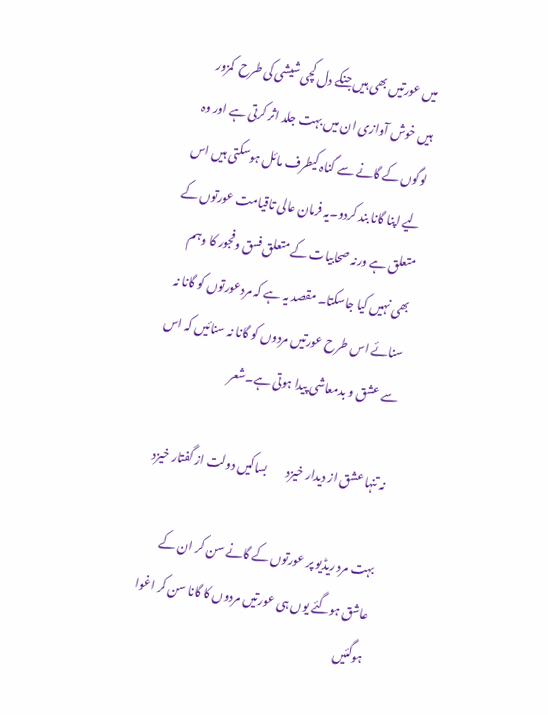میں عورتیں بھی ہیں جنکے دل کچی شیشی کی طرح  کمزور ہیں خوش آوازی ان میں بہت جلد اثر کرتی ہے اور وہ لوگوں کے گانے سے گناہ کیطرف مائل ہوسکتی ہیں اس لیے اپنا گانا بند کردو۔یہ فرمان عالی تاقیامت عورتوں کے متعلق ہے ورنہ صحابیات کے متعلق فسق وفجور کا وہم بھی نہیں کیا جاسکتا۔ مقصد یہ ہے کہ مردعورتوں کو گانا نہ سنائے اس طرح عورتیں مردوں کو گانا نہ سنائیں کہ اس سے عشق و بدمعاشی پیدا ہوتی ہے۔شعر

نہ تنہا عشق از دیدار خیزد        بساکیں دولت از گفتار خیزد

بہت مرد ریڈیو پر عورتوں کے گانے سن کر ان کے عاشق ہوگئے یوں ہی عورتیں مردوں کا گانا سن کر اغوا ہوگئیں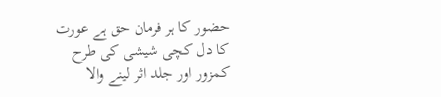حضور کا ہر فرمان حق ہے عورت کا دل کچی شیشی کی طرح کمزور اور جلد اثر لینے والا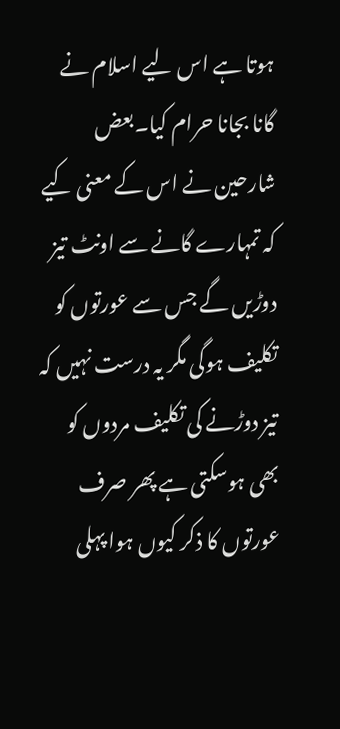ہوتا ہے اس لیے اسلام نے گانا بجانا حرام کیا۔بعض شارحین نے اس کے معنی کیے کہ تمہارے گانے سے اونٹ تیز دوڑیں گے جس سے عورتوں کو تکلیف ہوگی مگر یہ درست نہیں کہ تیز دوڑنے کی تکلیف مردوں کو بھی ہوسکتی ہے پھر صرف عورتوں کا ذکر کیوں ہوا پہلی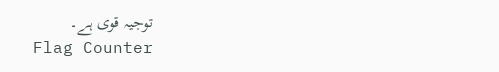توجیہ قوی ہے۔
Flag Counter